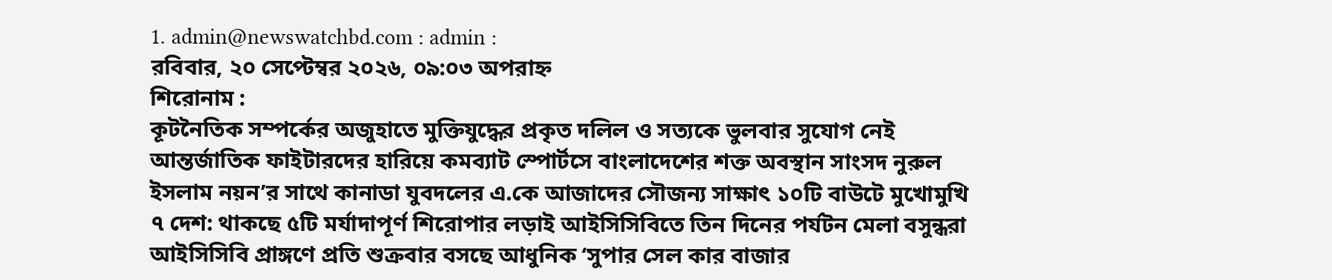1. admin@newswatchbd.com : admin :
রবিবার, ২০ সেপ্টেম্বর ২০২৬, ০৯:০৩ অপরাহ্ন
শিরোনাম :
কূটনৈতিক সম্পর্কের অজুহাতে মুক্তিযুদ্ধের প্রকৃত দলিল ও সত্যকে ভুলবার সুযোগ নেই আন্তর্জাতিক ফাইটারদের হারিয়ে কমব্যাট স্পোর্টসে বাংলাদেশের শক্ত অবস্থান সাংসদ নুরুল ইসলাম নয়ন’র সাথে কানাডা যুবদলের এ.কে আজাদের সৌজন্য সাক্ষাৎ ১০টি বাউটে মুখোমুখি ৭ দেশ: থাকছে ৫টি মর্যাদাপূর্ণ শিরোপার লড়াই আইসিসিবিতে তিন দিনের পর্যটন মেলা বসুন্ধরা আইসিসিবি প্রাঙ্গণে প্রতি শুক্রবার বসছে আধুনিক ‘সুপার সেল কার বাজার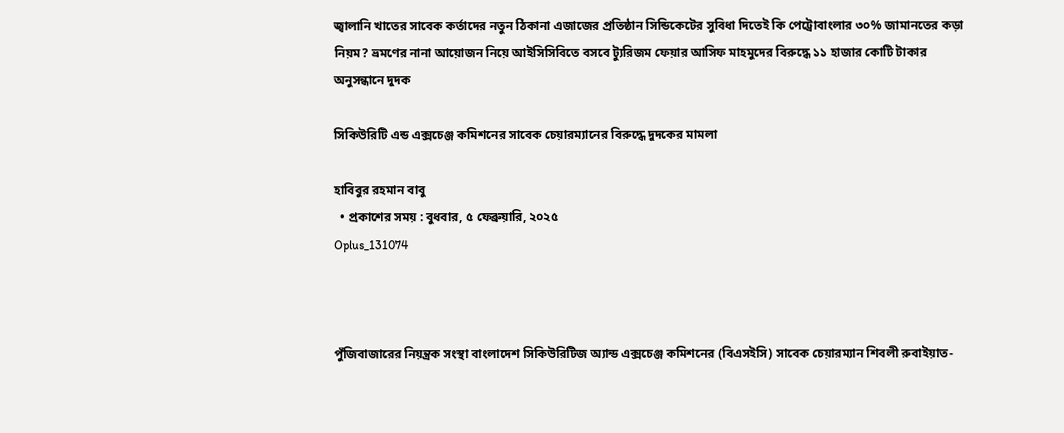জ্বালানি খাতের সাবেক কর্তাদের নতুন ঠিকানা এজাজের প্রতিষ্ঠান সিন্ডিকেটের সুবিধা দিতেই কি পেট্রোবাংলার ৩০% জামানতের কড়া নিয়ম? ভ্রমণের নানা আয়োজন নিয়ে আইসিসিবিতে বসবে ট্যুরিজম ফেয়ার আসিফ মাহমুদের বিরুদ্ধে ১১ হাজার কোটি টাকার অনুসন্ধানে দুদক

সিকিউরিটি এন্ড এক্সচেঞ্জ কমিশনের সাবেক চেয়ারম্যানের বিরুদ্ধে দুদকের মামলা

হাবিবুর রহমান বাবু
  • প্রকাশের সময় : বুধবার, ৫ ফেব্রুয়ারি, ২০২৫
Oplus_131074



পুঁজিবাজারের নিয়ন্ত্রক সংস্থা বাংলাদেশ সিকিউরিটিজ অ্যান্ড এক্সচেঞ্জ কমিশনের (বিএসইসি) সাবেক চেয়ারম্যান শিবলী রুবাইয়াত-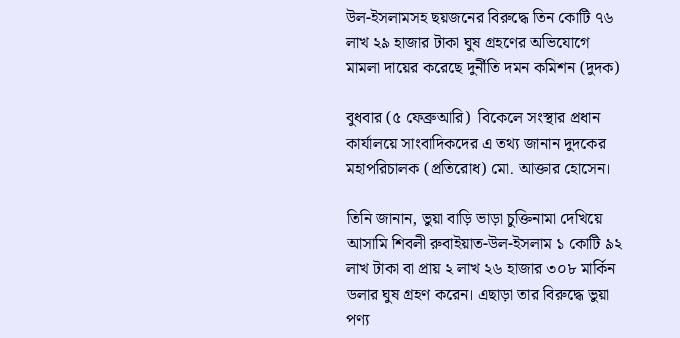উল-ইসলামসহ ছয়জনের বিরুদ্ধে তিন কোটি ৭৬ লাখ ২৯ হাজার টাকা ঘুষ গ্রহণের অভিযোগে মামলা দায়ের করেছে দুর্নীতি দমন কমিশন (দুদক)

বুধবার (৫ ফেব্রুআরি)  বিকেলে সংস্থার প্রধান কার্যালয়ে সাংবাদিকদের এ তথ্য জানান দুদকের মহাপরিচালক (প্রতিরোধ) মো. আক্তার হোসেন।

তিনি জানান, ভুয়া বাড়ি ভাড়া চুক্তিনামা দেখিয়ে আসামি শিবলী রুবাইয়াত-উল-ইসলাম ১ কোটি ৯২ লাখ টাকা বা প্রায় ২ লাখ ২৬ হাজার ৩০৮ মার্কিন ডলার ঘুষ গ্রহণ করেন। এছাড়া তার বিরুদ্ধে ভুয়া পণ্য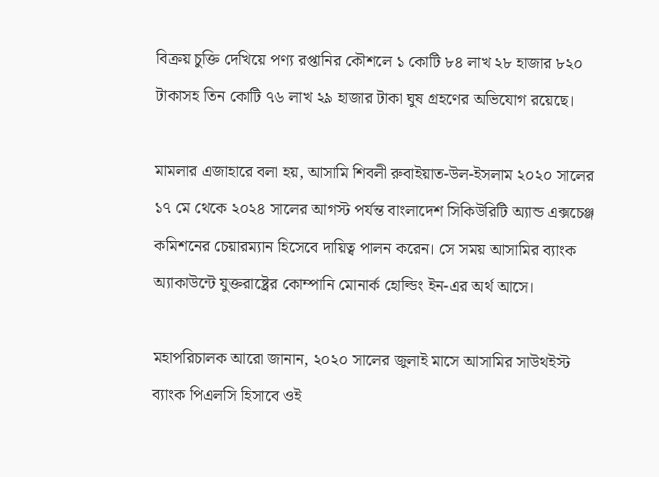বিক্রয় চুক্তি দেখিয়ে পণ্য রপ্তানির কৌশলে ১ কোটি ৮৪ লাখ ২৮ হাজার ৮২০ টাকাসহ তিন কোটি ৭৬ লাখ ২৯ হাজার টাকা ঘুষ গ্রহণের অভিযোগ রয়েছে।

মামলার এজাহারে বলা হয়, আসামি শিবলী রুবাইয়াত-উল-ইসলাম ২০২০ সালের ১৭ মে থেকে ২০২৪ সালের আগস্ট পর্যন্ত বাংলাদেশ সিকিউরিটি অ্যান্ড এক্সচেঞ্জ কমিশনের চেয়ারম্যান হিসেবে দায়িত্ব পালন করেন। সে সময় আসামির ব্যাংক অ্যাকাউন্টে যুক্তরাষ্ট্রের কোম্পানি মোনার্ক হোল্ডিং ইন-এর অর্থ আসে।

মহাপরিচালক আরো জানান, ২০২০ সালের জুলাই মাসে আসামির সাউথইস্ট ব্যাংক পিএলসি হিসাবে ওই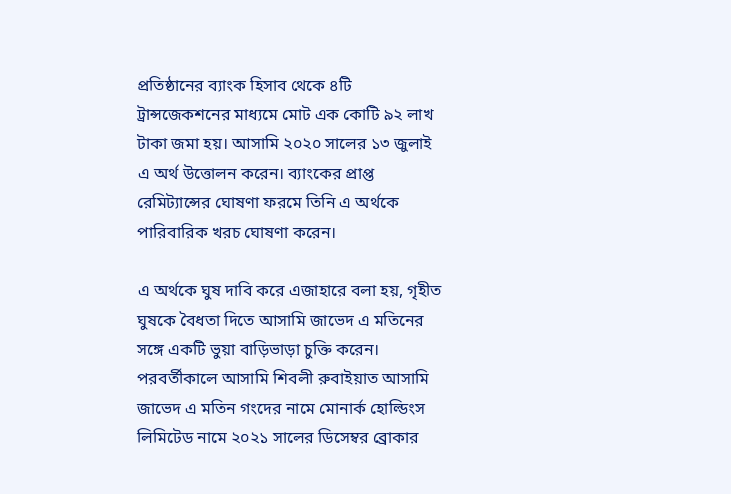প্রতিষ্ঠানের ব্যাংক হিসাব থেকে ৪টি ট্রান্সজেকশনের মাধ্যমে মোট এক কোটি ৯২ লাখ টাকা জমা হয়। আসামি ২০২০ সালের ১৩ জুলাই এ অর্থ উত্তোলন করেন। ব্যাংকের প্রাপ্ত রেমিট্যান্সের ঘোষণা ফরমে তিনি এ অর্থকে পারিবারিক খরচ ঘোষণা করেন।

এ অর্থকে ঘুষ দাবি করে এজাহারে বলা হয়, গৃহীত ঘুষকে বৈধতা দিতে আসামি জাভেদ এ মতিনের সঙ্গে একটি ভুয়া বাড়িভাড়া চুক্তি করেন। পরবর্তীকালে আসামি শিবলী রুবাইয়াত আসামি জাভেদ এ মতিন গংদের নামে মোনার্ক হোল্ডিংস লিমিটেড নামে ২০২১ সালের ডিসেম্বর ব্রোকার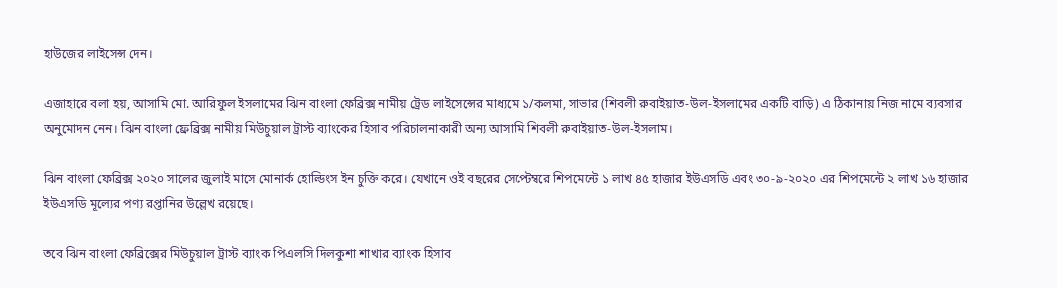হাউজের লাইসেন্স দেন।

এজাহারে বলা হয়, আসামি মো. আরিফুল ইসলামের ঝিন বাংলা ফেব্রিক্স নামীয় ট্রেড লাইসেন্সের মাধ্যমে ১/কলমা, সাভার (শিবলী রুবাইয়াত-উল-ইসলামের একটি বাড়ি) এ ঠিকানায় নিজ নামে ব্যবসার অনুমোদন নেন। ঝিন বাংলা ফ্রেব্রিক্স নামীয় মিউচুয়াল ট্রাস্ট ব্যাংকের হিসাব পরিচালনাকারী অন্য আসামি শিবলী রুবাইয়াত-উল-ইসলাম।

ঝিন বাংলা ফেব্রিক্স ২০২০ সালের জুলাই মাসে মোনার্ক হোল্ডিংস ইন চুক্তি করে। যেখানে ওই বছরের সেপ্টেম্বরে শিপমেন্টে ১ লাখ ৪৫ হাজার ইউএসডি এবং ৩০-৯-২০২০ এর শিপমেন্টে ২ লাখ ১৬ হাজার ইউএসডি মূল্যের পণ্য রপ্তানির উল্লেখ রয়েছে।

তবে ঝিন বাংলা ফেব্রিক্সের মিউচুয়াল ট্রাস্ট ব্যাংক পিএলসি দিলকুশা শাখার ব্যাংক হিসাব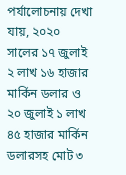পর্যালোচনায় দেখা যায়, ২০২০ সালের ১৭ জুলাই ২ লাখ ১৬ হাজার মার্কিন ডলার ও ২০ জুলাই ১ লাখ ৪৫ হাজার মার্কিন ডলারসহ মোট ৩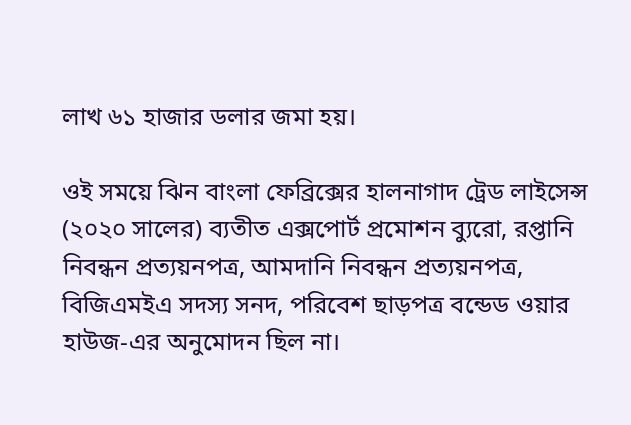লাখ ৬১ হাজার ডলার জমা হয়।

ওই সময়ে ঝিন বাংলা ফেব্রিক্সের হালনাগাদ ট্রেড লাইসেন্স (২০২০ সালের) ব্যতীত এক্সপোর্ট প্রমোশন ব্যুরো, রপ্তানি নিবন্ধন প্রত্যয়নপত্র, আমদানি নিবন্ধন প্রত্যয়নপত্র, বিজিএমইএ সদস্য সনদ, পরিবেশ ছাড়পত্র বন্ডেড ওয়ার হাউজ-এর অনুমোদন ছিল না।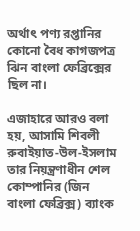অর্থাৎ পণ্য রপ্তানির কোনো বৈধ কাগজপত্র ঝিন বাংলা ফেব্রিক্সের ছিল না।

এজাহারে আরও বলা হয়, আসামি শিবলী রুবাইয়াত-উল-ইসলাম তার নিয়ন্ত্রণাধীন শেল কোম্পানির (জিন বাংলা ফেব্রিক্স) ব্যাংক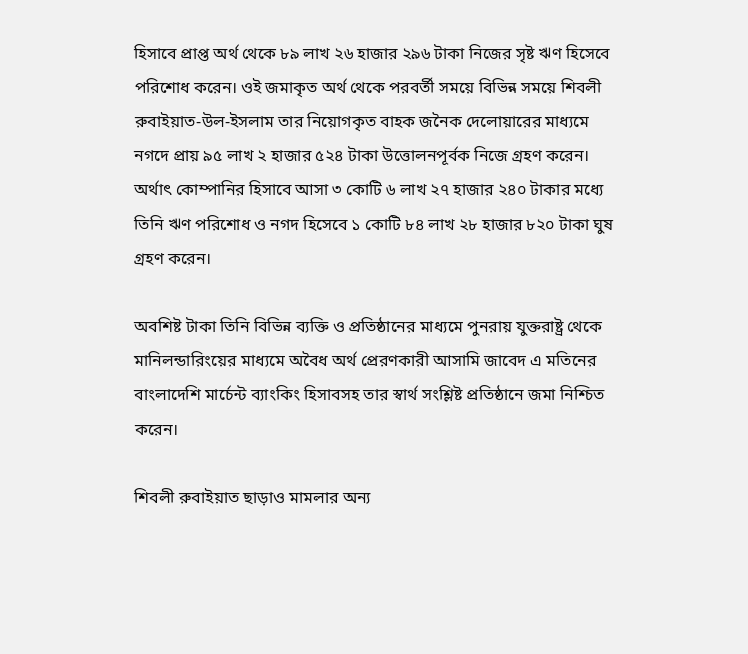হিসাবে প্রাপ্ত অর্থ থেকে ৮৯ লাখ ২৬ হাজার ২৯৬ টাকা নিজের সৃষ্ট ঋণ হিসেবে পরিশোধ করেন। ওই জমাকৃত অর্থ থেকে পরবর্তী সময়ে বিভিন্ন সময়ে শিবলী রুবাইয়াত-উল-ইসলাম তার নিয়োগকৃত বাহক জনৈক দেলোয়ারের মাধ্যমে নগদে প্রায় ৯৫ লাখ ২ হাজার ৫২৪ টাকা উত্তোলনপূর্বক নিজে গ্রহণ করেন। অর্থাৎ কোম্পানির হিসাবে আসা ৩ কোটি ৬ লাখ ২৭ হাজার ২৪০ টাকার মধ্যে তিনি ঋণ পরিশোধ ও নগদ হিসেবে ১ কোটি ৮৪ লাখ ২৮ হাজার ৮২০ টাকা ঘুষ গ্রহণ করেন।

অবশিষ্ট টাকা তিনি বিভিন্ন ব্যক্তি ও প্রতিষ্ঠানের মাধ্যমে পুনরায় যুক্তরাষ্ট্র থেকে মানিলন্ডারিংয়ের মাধ্যমে অবৈধ অর্থ প্রেরণকারী আসামি জাবেদ এ মতিনের বাংলাদেশি মার্চেন্ট ব্যাংকিং হিসাবসহ তার স্বার্থ সংশ্লিষ্ট প্রতিষ্ঠানে জমা নিশ্চিত করেন।

শিবলী রুবাইয়াত ছাড়াও মামলার অন্য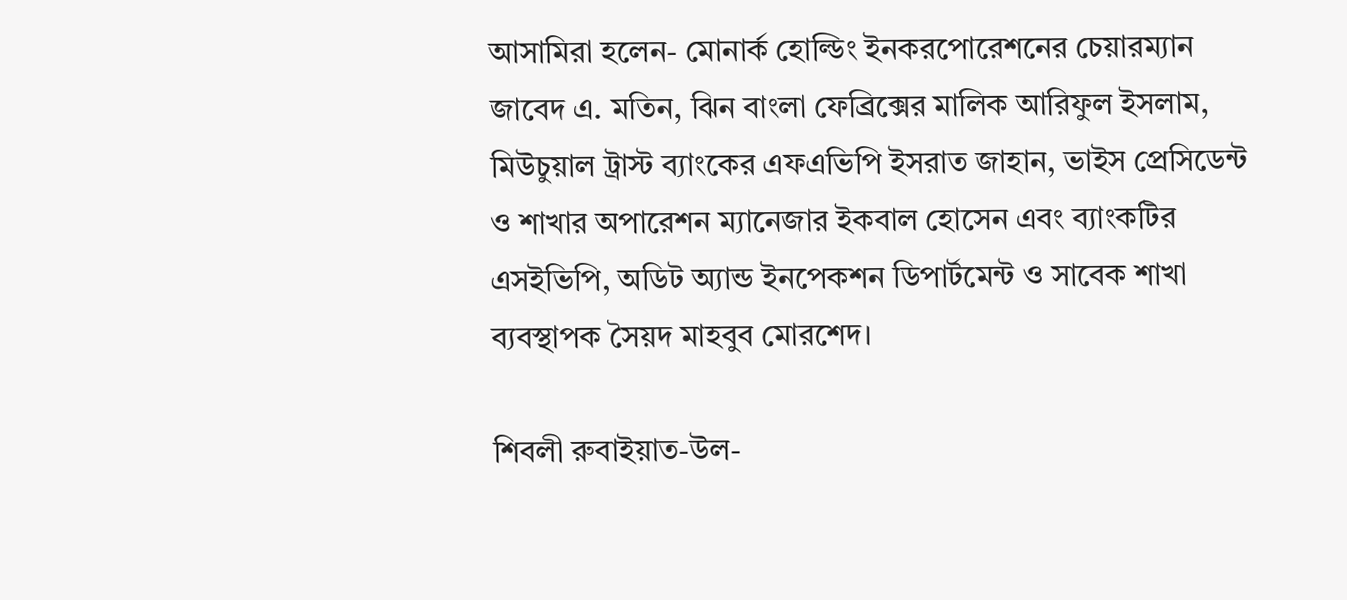আসামিরা হলেন- মোনার্ক হোল্ডিং ইনকরপোরেশনের চেয়ারম্যান জাবেদ এ. মতিন, ঝিন বাংলা ফেব্রিক্সের মালিক আরিফুল ইসলাম, মিউচুয়াল ট্রাস্ট ব্যাংকের এফএভিপি ইসরাত জাহান, ভাইস প্রেসিডেন্ট ও শাখার অপারেশন ম্যানেজার ইকবাল হোসেন এবং ব্যাংকটির এসইভিপি, অডিট অ্যান্ড ইনপেকশন ডিপার্টমেন্ট ও সাবেক শাখা ব্যবস্থাপক সৈয়দ মাহবুব মোরশেদ।

শিবলী রুবাইয়াত-উল-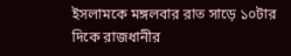ইসলামকে মঙ্গলবার রাত সাড়ে ১০টার দিকে রাজধানীর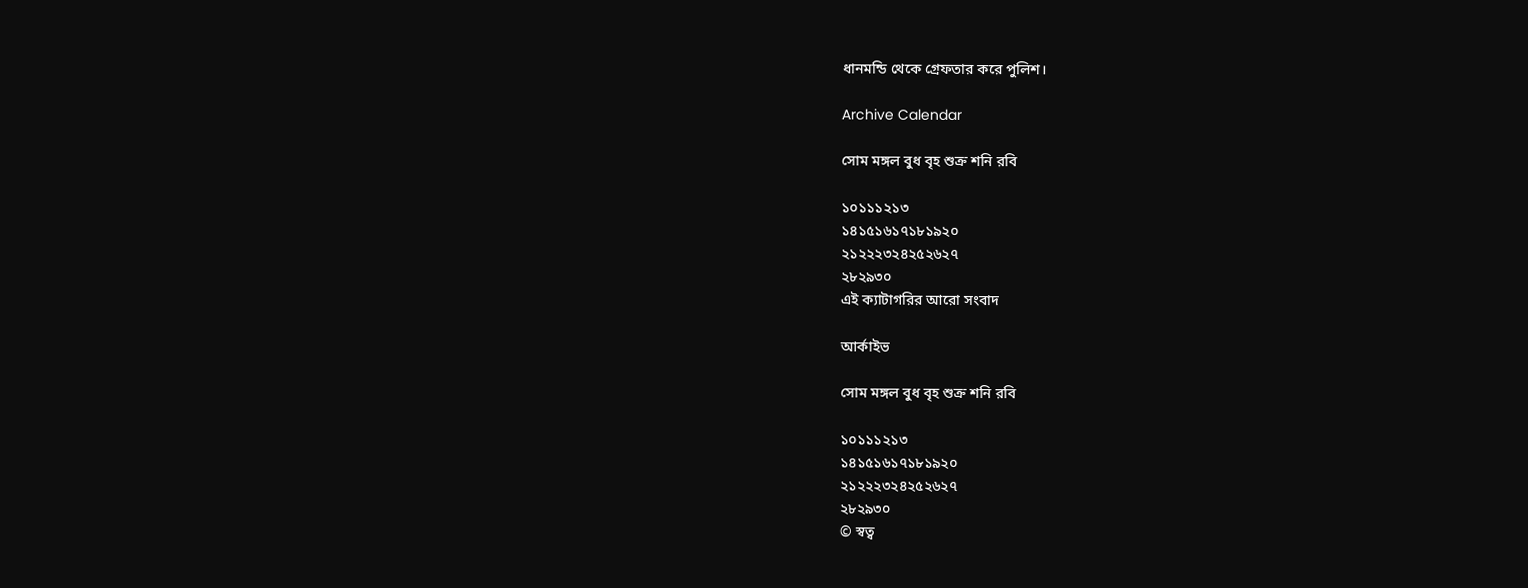ধানমন্ডি থেকে গ্রেফতার করে পুলিশ।

Archive Calendar

সোম মঙ্গল বুধ বৃহ শুক্র শনি রবি

১০১১১২১৩
১৪১৫১৬১৭১৮১৯২০
২১২২২৩২৪২৫২৬২৭
২৮২৯৩০
এই ক্যাটাগরির আরো সংবাদ

আর্কাইভ

সোম মঙ্গল বুধ বৃহ শুক্র শনি রবি

১০১১১২১৩
১৪১৫১৬১৭১৮১৯২০
২১২২২৩২৪২৫২৬২৭
২৮২৯৩০
© স্বত্ব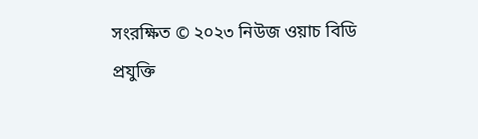সংরক্ষিত © ২০২৩ নিউজ ওয়াচ বিডি
প্রযুক্তি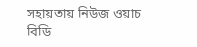সহায়তায় নিউজ ওয়াচ বিডি